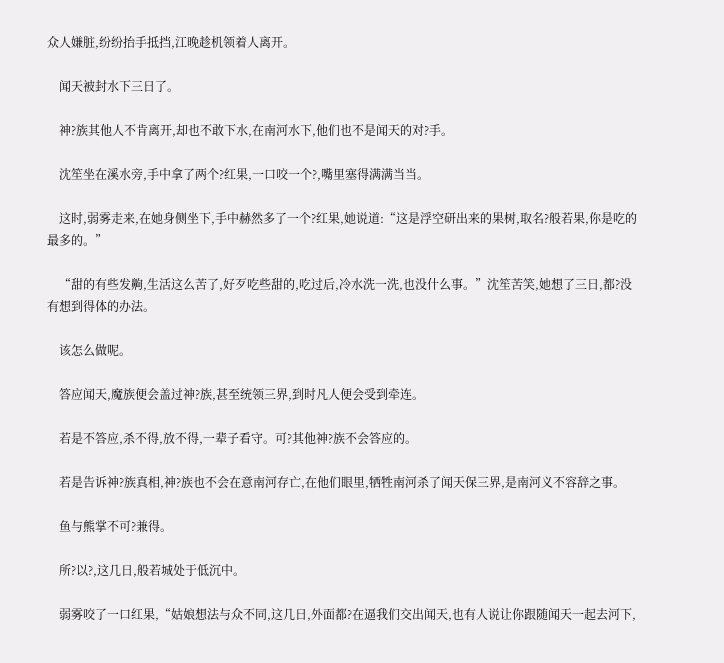众人嫌脏,纷纷抬手抵挡,江晚趁机领着人离开。

    闻天被封水下三日了。

    神?族其他人不肯离开,却也不敢下水,在南河水下,他们也不是闻天的对?手。

    沈笙坐在溪水旁,手中拿了两个?红果,一口咬一个?,嘴里塞得满满当当。

    这时,弱雾走来,在她身侧坐下,手中赫然多了一个?红果,她说道:“这是浮空研出来的果树,取名?般若果,你是吃的最多的。”

    “甜的有些发齁,生活这么苦了,好歹吃些甜的,吃过后,冷水洗一洗,也没什么事。”沈笙苦笑,她想了三日,都?没有想到得体的办法。

    该怎么做呢。

    答应闻天,魔族便会盖过神?族,甚至统领三界,到时凡人便会受到牵连。

    若是不答应,杀不得,放不得,一辈子看守。可?其他神?族不会答应的。

    若是告诉神?族真相,神?族也不会在意南河存亡,在他们眼里,牺牲南河杀了闻天保三界,是南河义不容辞之事。

    鱼与熊掌不可?兼得。

    所?以?,这几日,般若城处于低沉中。

    弱雾咬了一口红果,“姑娘想法与众不同,这几日,外面都?在逼我们交出闻天,也有人说让你跟随闻天一起去河下,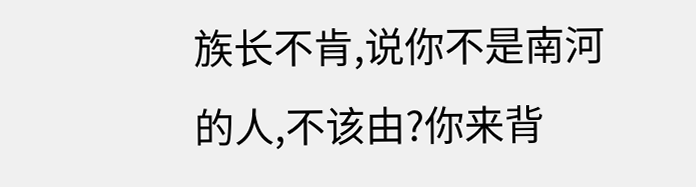族长不肯,说你不是南河的人,不该由?你来背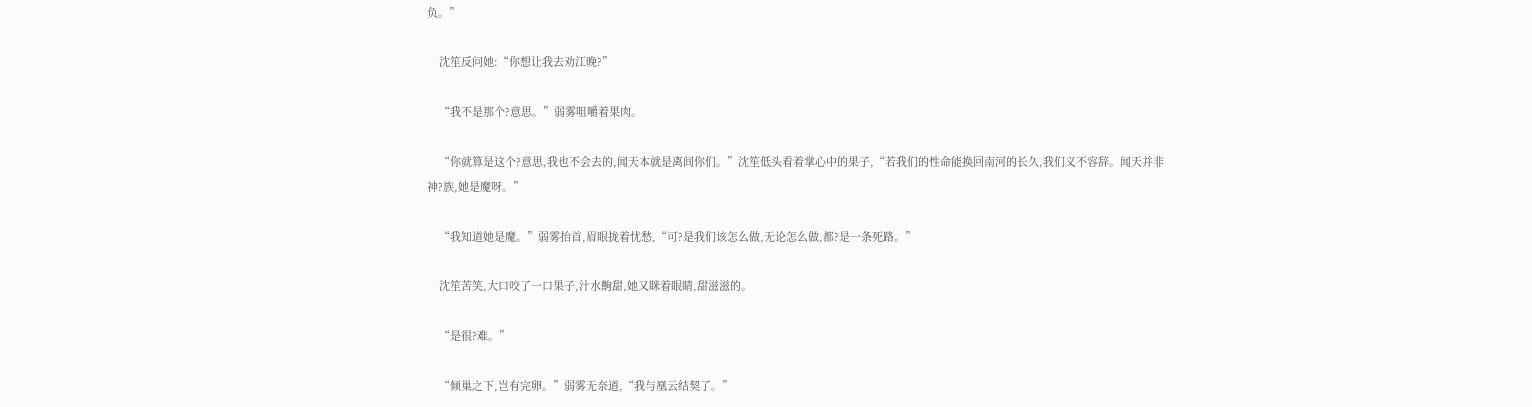负。”

    沈笙反问她:“你想让我去劝江晚?”

    “我不是那个?意思。”弱雾咀嚼着果肉。

    “你就算是这个?意思,我也不会去的,闻天本就是离间你们。”沈笙低头看着掌心中的果子,“若我们的性命能换回南河的长久,我们义不容辞。闻天并非神?族,她是魔呀。”

    “我知道她是魔。”弱雾抬首,眉眼拢着忧愁,“可?是我们该怎么做,无论怎么做,都?是一条死路。”

    沈笙苦笑,大口咬了一口果子,汁水齁甜,她又眯着眼睛,甜滋滋的。

    “是很?难。”

    “倾巢之下,岂有完卵。”弱雾无奈道,“我与凰云结契了。”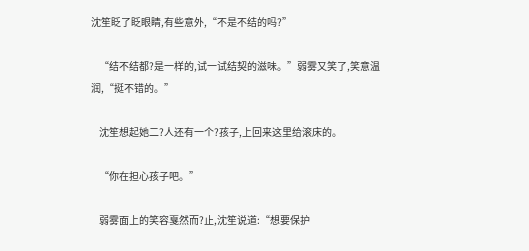沈笙眨了眨眼睛,有些意外,“不是不结的吗?”

    “结不结都?是一样的,试一试结契的滋味。”弱雾又笑了,笑意温润,“挺不错的。”

    沈笙想起她二?人还有一个?孩子,上回来这里给滚床的。

    “你在担心孩子吧。”

    弱雾面上的笑容戛然而?止,沈笙说道:“想要保护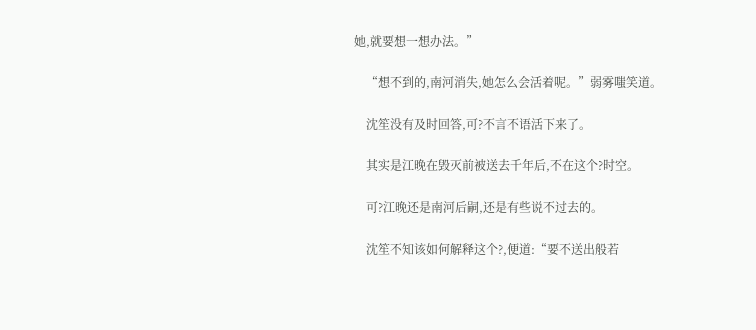她,就要想一想办法。”

    “想不到的,南河消失,她怎么会活着呢。”弱雾嗤笑道。

    沈笙没有及时回答,可?不言不语活下来了。

    其实是江晚在毁灭前被送去千年后,不在这个?时空。

    可?江晚还是南河后嗣,还是有些说不过去的。

    沈笙不知该如何解释这个?,便道:“要不送出般若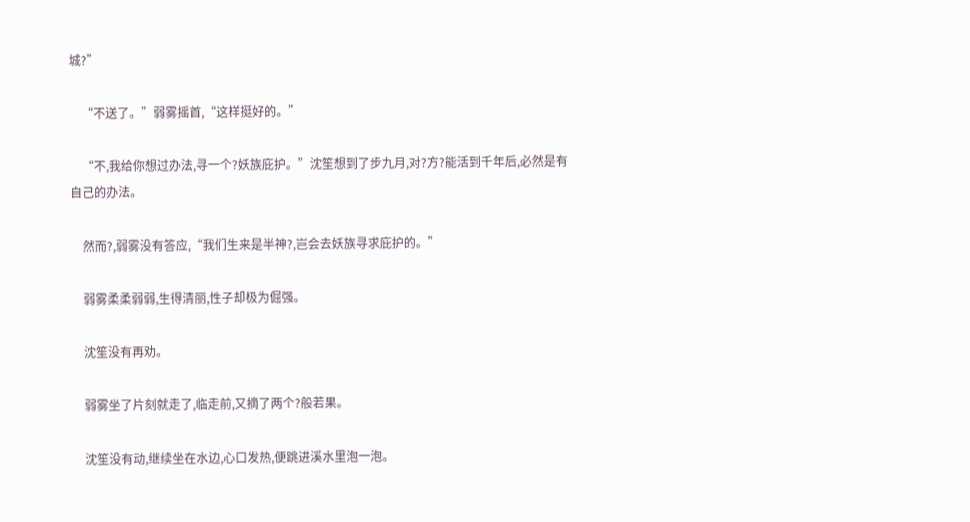城?”

    “不送了。”弱雾摇首,“这样挺好的。”

    “不,我给你想过办法,寻一个?妖族庇护。”沈笙想到了步九月,对?方?能活到千年后,必然是有自己的办法。

    然而?,弱雾没有答应,“我们生来是半神?,岂会去妖族寻求庇护的。”

    弱雾柔柔弱弱,生得清丽,性子却极为倔强。

    沈笙没有再劝。

    弱雾坐了片刻就走了,临走前,又摘了两个?般若果。

    沈笙没有动,继续坐在水边,心口发热,便跳进溪水里泡一泡。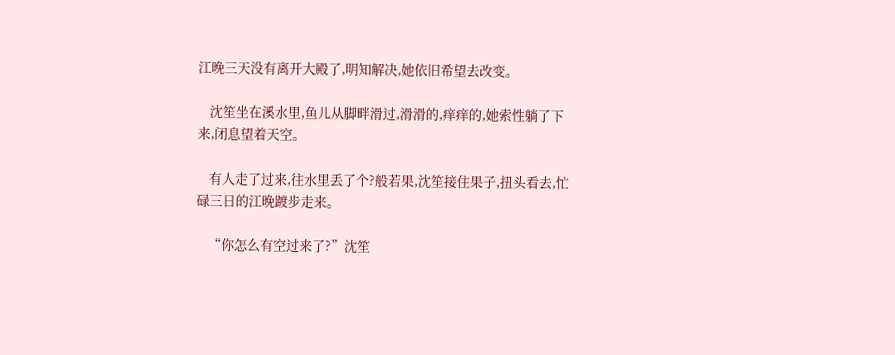江晚三天没有离开大殿了,明知解决,她依旧希望去改变。

    沈笙坐在溪水里,鱼儿从脚畔滑过,滑滑的,痒痒的,她索性躺了下来,闭息望着天空。

    有人走了过来,往水里丢了个?般若果,沈笙接住果子,扭头看去,忙碌三日的江晚踱步走来。

    “你怎么有空过来了?”沈笙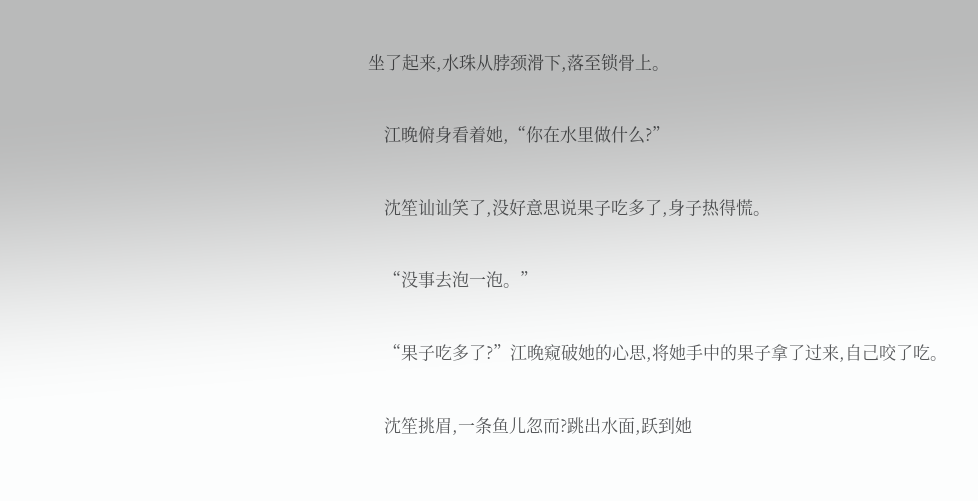坐了起来,水珠从脖颈滑下,落至锁骨上。

    江晚俯身看着她,“你在水里做什么?”

    沈笙讪讪笑了,没好意思说果子吃多了,身子热得慌。

    “没事去泡一泡。”

    “果子吃多了?”江晚窥破她的心思,将她手中的果子拿了过来,自己咬了吃。

    沈笙挑眉,一条鱼儿忽而?跳出水面,跃到她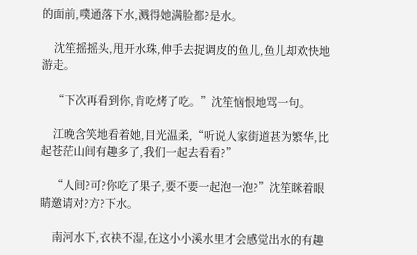的面前,噗通落下水,溅得她满脸都?是水。

    沈笙摇摇头,甩开水珠,伸手去捉调皮的鱼儿,鱼儿却欢快地游走。

    “下次再看到你,肯吃烤了吃。”沈笙恼恨地骂一句。

    江晚含笑地看着她,目光温柔,“听说人家街道甚为繁华,比起苍茫山间有趣多了,我们一起去看看?”

    “人间?可?你吃了果子,要不要一起泡一泡?”沈笙眯着眼睛邀请对?方?下水。

    南河水下,衣袂不湿,在这小小溪水里才会感觉出水的有趣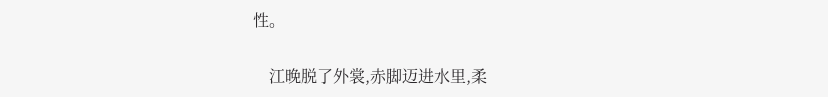性。

    江晚脱了外裳,赤脚迈进水里,柔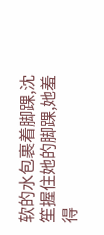软的水包裹着脚踝,沈笙握住她的脚踝,她羞得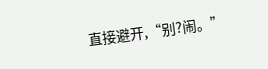直接避开,“别?闹。”